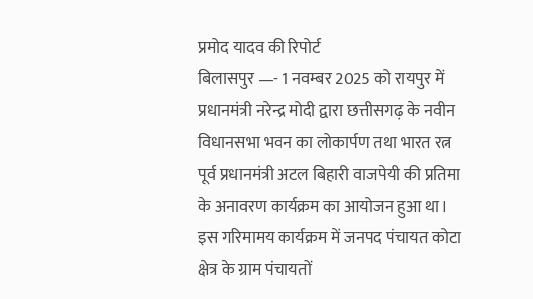प्रमोद यादव की रिपोर्ट
बिलासपुर —- 1 नवम्बर 2025 को रायपुर में प्रधानमंत्री नरेन्द्र मोदी द्वारा छत्तीसगढ़ के नवीन विधानसभा भवन का लोकार्पण तथा भारत रत्न पूर्व प्रधानमंत्री अटल बिहारी वाजपेयी की प्रतिमा के अनावरण कार्यक्रम का आयोजन हुआ था। इस गरिमामय कार्यक्रम में जनपद पंचायत कोटा क्षेत्र के ग्राम पंचायतों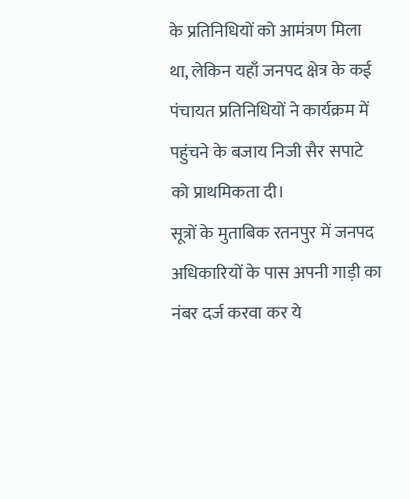के प्रतिनिधियों को आमंत्रण मिला था, लेकिन यहाँ जनपद क्षेत्र के कई पंचायत प्रतिनिधियों ने कार्यक्रम में पहुंचने के बजाय निजी सैर सपाटे को प्राथमिकता दी।
सूत्रों के मुताबिक रतनपुर में जनपद अधिकारियों के पास अपनी गाड़ी का नंबर दर्ज करवा कर ये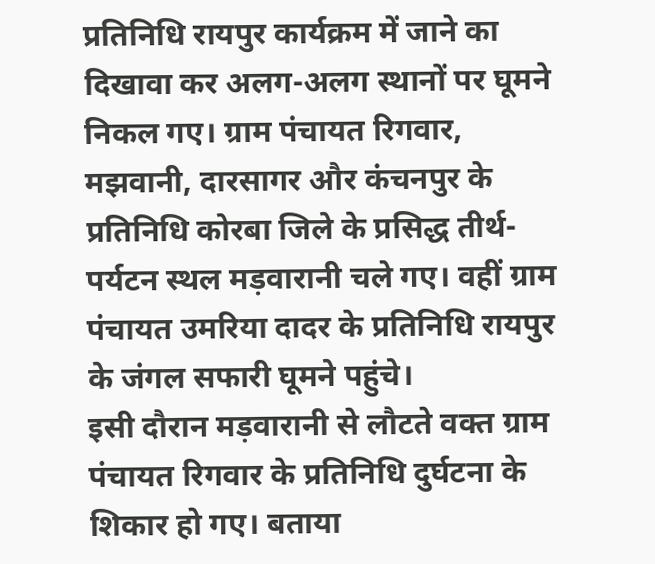प्रतिनिधि रायपुर कार्यक्रम में जाने का दिखावा कर अलग-अलग स्थानों पर घूमने निकल गए। ग्राम पंचायत रिगवार, मझवानी, दारसागर और कंचनपुर के प्रतिनिधि कोरबा जिले के प्रसिद्ध तीर्थ-पर्यटन स्थल मड़वारानी चले गए। वहीं ग्राम पंचायत उमरिया दादर के प्रतिनिधि रायपुर के जंगल सफारी घूमने पहुंचे।
इसी दौरान मड़वारानी से लौटते वक्त ग्राम पंचायत रिगवार के प्रतिनिधि दुर्घटना के शिकार हो गए। बताया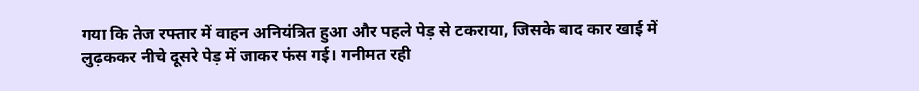गया कि तेज रफ्तार में वाहन अनियंत्रित हुआ और पहले पेड़ से टकराया, जिसके बाद कार खाई में लुढ़ककर नीचे दूसरे पेड़ में जाकर फंस गई। गनीमत रही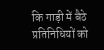कि गाड़ी में बैठे प्रतिनिधियों को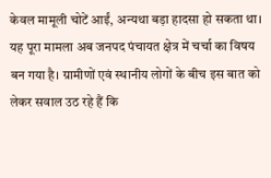केवल मामूली चोटें आईं, अन्यथा बड़ा हादसा हो सकता था।
यह पूरा मामला अब जनपद पंचायत क्षेत्र में चर्चा का विषय बन गया है। ग्रामीणों एवं स्थानीय लोगों के बीच इस बात को लेकर सवाल उठ रहे हैं कि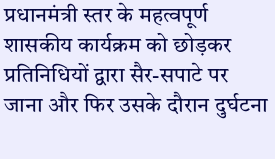प्रधानमंत्री स्तर के महत्वपूर्ण शासकीय कार्यक्रम को छोड़कर प्रतिनिधियों द्वारा सैर-सपाटे पर जाना और फिर उसके दौरान दुर्घटना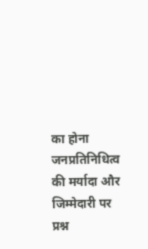का होना जनप्रतिनिधित्व की मर्यादा और जिम्मेदारी पर प्रश्न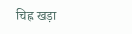चिह्न खड़ा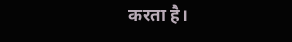करता है।